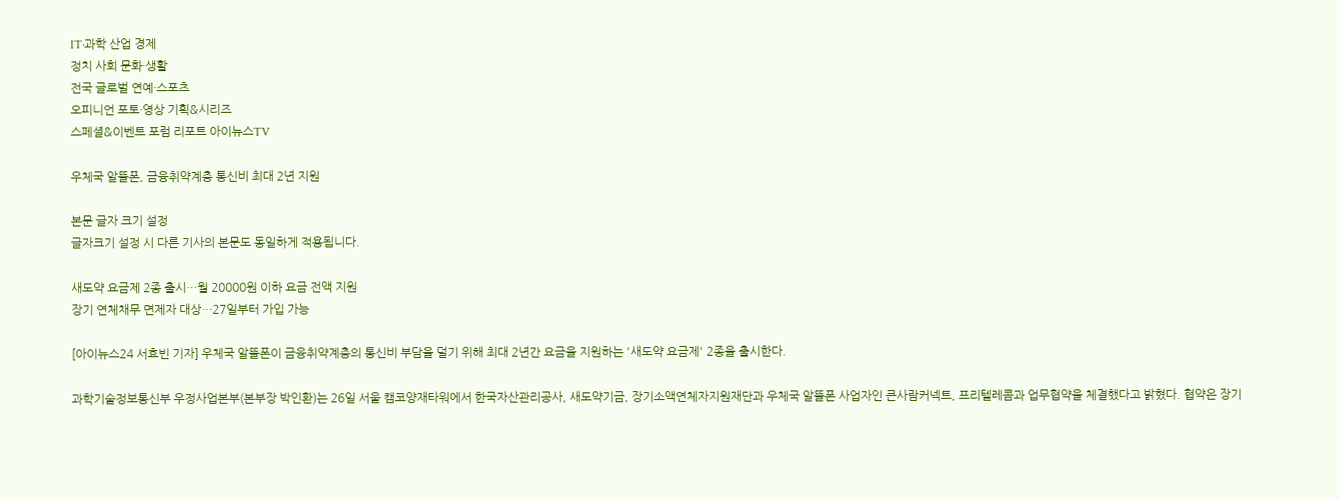IT·과학 산업 경제
정치 사회 문화·생활
전국 글로벌 연예·스포츠
오피니언 포토·영상 기획&시리즈
스페셜&이벤트 포럼 리포트 아이뉴스TV

우체국 알뜰폰, 금융취약계층 통신비 최대 2년 지원

본문 글자 크기 설정
글자크기 설정 시 다른 기사의 본문도 동일하게 적용됩니다.

새도약 요금제 2종 출시…월 20000원 이하 요금 전액 지원
장기 연체채무 면제자 대상…27일부터 가입 가능

[아이뉴스24 서효빈 기자] 우체국 알뜰폰이 금융취약계층의 통신비 부담을 덜기 위해 최대 2년간 요금을 지원하는 '새도약 요금제' 2종을 출시한다.

과학기술정보통신부 우정사업본부(본부장 박인환)는 26일 서울 캠코양재타워에서 한국자산관리공사, 새도약기금, 장기소액연체자지원재단과 우체국 알뜰폰 사업자인 큰사람커넥트, 프리텔레콤과 업무협약을 체결했다고 밝혔다. 협약은 장기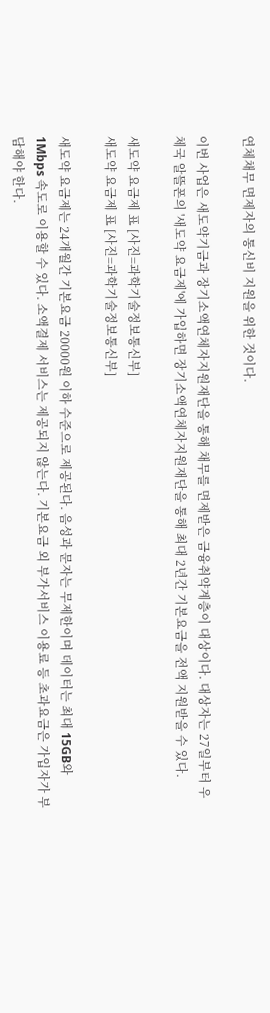연체채무 면제자의 통신비 지원을 위한 것이다.

이번 사업은 새도약기금과 장기소액연체자지원재단을 통해 채무를 면제받은 금융취약계층이 대상이다. 대상자는 27일부터 우체국 알뜰폰의 '새도약 요금제'에 가입하면 장기소액연체자지원재단을 통해 최대 2년간 기본요금을 전액 지원받을 수 있다.

새도약 요금제 표 [사진=과학기술정보통신부]
새도약 요금제 표 [사진=과학기술정보통신부]

새도약 요금제는 24개월간 기본요금 20000원 이하 수준으로 제공된다. 음성과 문자는 무제한이며 데이터는 최대 15GB와 1Mbps 속도로 이용할 수 있다. 소액결제 서비스는 제공되지 않는다. 기본요금 외 부가서비스 이용료 등 초과요금은 가입자가 부담해야 한다.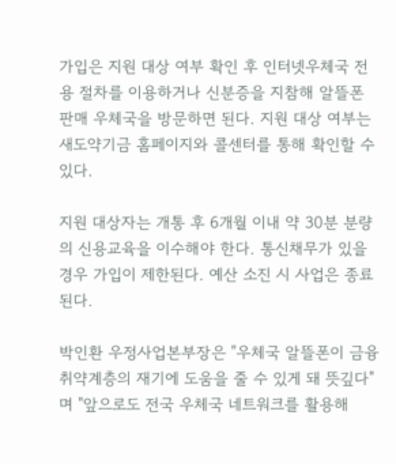가입은 지원 대상 여부 확인 후 인터넷우체국 전용 절차를 이용하거나 신분증을 지참해 알뜰폰 판매 우체국을 방문하면 된다. 지원 대상 여부는 새도약기금 홈페이지와 콜센터를 통해 확인할 수 있다.

지원 대상자는 개통 후 6개월 이내 약 30분 분량의 신용교육을 이수해야 한다. 통신채무가 있을 경우 가입이 제한된다. 예산 소진 시 사업은 종료된다.

박인환 우정사업본부장은 "우체국 알뜰폰이 금융취약계층의 재기에 도움을 줄 수 있게 돼 뜻깊다"며 "앞으로도 전국 우체국 네트워크를 활용해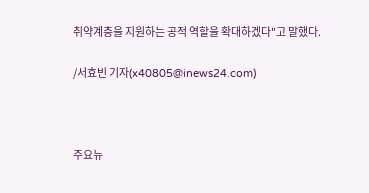취약계층을 지원하는 공적 역할을 확대하겠다"고 말했다.

/서효빈 기자(x40805@inews24.com)



주요뉴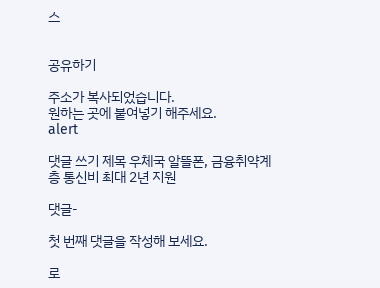스


공유하기

주소가 복사되었습니다.
원하는 곳에 붙여넣기 해주세요.
alert

댓글 쓰기 제목 우체국 알뜰폰, 금융취약계층 통신비 최대 2년 지원

댓글-

첫 번째 댓글을 작성해 보세요.

로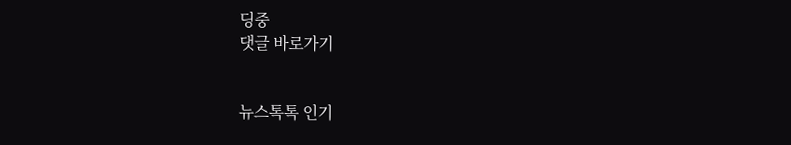딩중
댓글 바로가기


뉴스톡톡 인기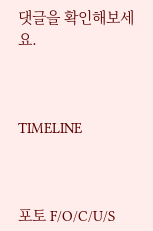댓글을 확인해보세요.



TIMELINE



포토 F/O/C/U/S